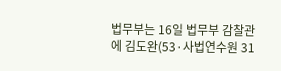법무부는 16일 법무부 감찰관에 김도완(53·사법연수원 31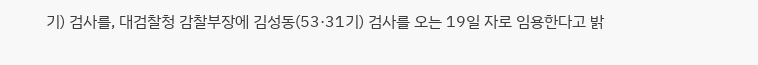기) 검사를, 대검찰청 감찰부장에 김성동(53·31기) 검사를 오는 19일 자로 임용한다고 밝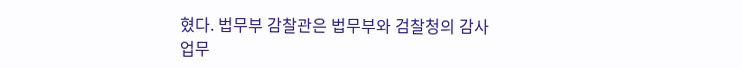혔다. 법무부 감찰관은 법무부와 검찰청의 감사 업무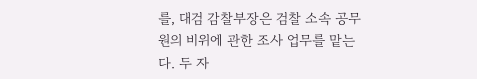를, 대검 감찰부장은 검찰 소속 공무원의 비위에 관한 조사 업무를 맡는다. 두 자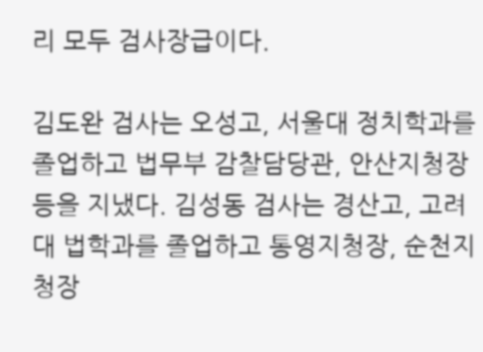리 모두 검사장급이다.

김도완 검사는 오성고, 서울대 정치학과를 졸업하고 법무부 감찰담당관, 안산지청장 등을 지냈다. 김성동 검사는 경산고, 고려대 법학과를 졸업하고 통영지청장, 순천지청장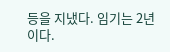등을 지냈다. 임기는 2년이다.